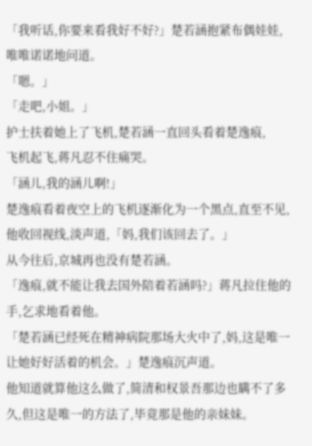「我听话,你要来看我好不好?」楚若涵抱紧布偶娃娃,唯唯诺诺地问道。
「嗯。」
「走吧,小姐。」
护士扶着她上了飞机,楚若涵一直回头看着楚逸痕,
飞机起飞,蒋凡忍不住痛哭。
「涵儿,我的涵儿啊!」
楚逸痕看着夜空上的飞机逐渐化为一个黑点,直至不见,他收回视线,淡声道,「妈,我们该回去了。」
从今往后,京城再也没有楚若涵。
「逸痕,就不能让我去国外陪着若涵吗?」蒋凡拉住他的手,乞求地看着他。
「楚若涵已经死在精神病院那场大火中了,妈,这是唯一让她好好活着的机会。」楚逸痕沉声道。
他知道就算他这么做了,简清和权景吾那边也瞒不了多久,但这是唯一的方法了,毕竟那是他的亲妹妹。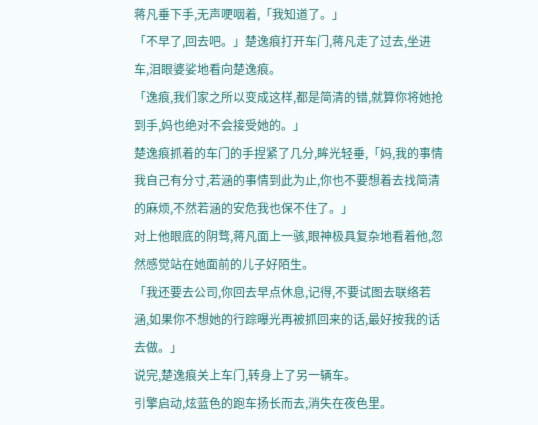蒋凡垂下手,无声哽咽着,「我知道了。」
「不早了,回去吧。」楚逸痕打开车门,蒋凡走了过去,坐进车,泪眼婆娑地看向楚逸痕。
「逸痕,我们家之所以变成这样,都是简清的错,就算你将她抢到手,妈也绝对不会接受她的。」
楚逸痕抓着的车门的手捏紧了几分,眸光轻垂,「妈,我的事情我自己有分寸,若涵的事情到此为止,你也不要想着去找简清的麻烦,不然若涵的安危我也保不住了。」
对上他眼底的阴骛,蒋凡面上一骇,眼神极具复杂地看着他,忽然感觉站在她面前的儿子好陌生。
「我还要去公司,你回去早点休息,记得,不要试图去联络若涵,如果你不想她的行踪曝光再被抓回来的话,最好按我的话去做。」
说完,楚逸痕关上车门,转身上了另一辆车。
引擎启动,炫蓝色的跑车扬长而去,消失在夜色里。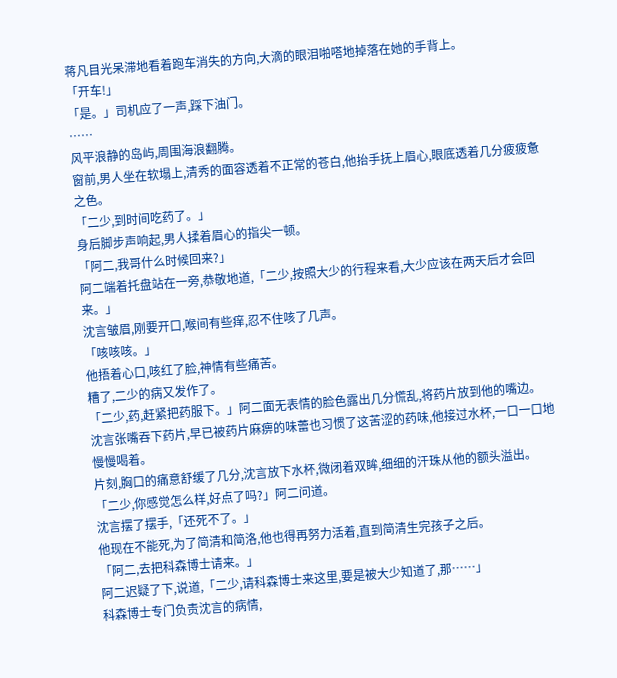蒋凡目光呆滞地看着跑车消失的方向,大滴的眼泪啪嗒地掉落在她的手背上。
「开车!」
「是。」司机应了一声,踩下油门。
……
风平浪静的岛屿,周围海浪翻腾。
窗前,男人坐在软塌上,清秀的面容透着不正常的苍白,他抬手抚上眉心,眼底透着几分疲疲惫之色。
「二少,到时间吃药了。」
身后脚步声响起,男人揉着眉心的指尖一顿。
「阿二,我哥什么时候回来?」
阿二端着托盘站在一旁,恭敬地道,「二少,按照大少的行程来看,大少应该在两天后才会回来。」
沈言皱眉,刚要开口,喉间有些痒,忍不住咳了几声。
「咳咳咳。」
他捂着心口,咳红了脸,神情有些痛苦。
糟了,二少的病又发作了。
「二少,药,赶紧把药服下。」阿二面无表情的脸色露出几分慌乱,将药片放到他的嘴边。
沈言张嘴吞下药片,早已被药片麻痹的味蕾也习惯了这苦涩的药味,他接过水杯,一口一口地慢慢喝着。
片刻,胸口的痛意舒缓了几分,沈言放下水杯,微闭着双眸,细细的汗珠从他的额头溢出。
「二少,你感觉怎么样,好点了吗?」阿二问道。
沈言摆了摆手,「还死不了。」
他现在不能死,为了简清和简洛,他也得再努力活着,直到简清生完孩子之后。
「阿二,去把科森博士请来。」
阿二迟疑了下,说道,「二少,请科森博士来这里,要是被大少知道了,那……」
科森博士专门负责沈言的病情,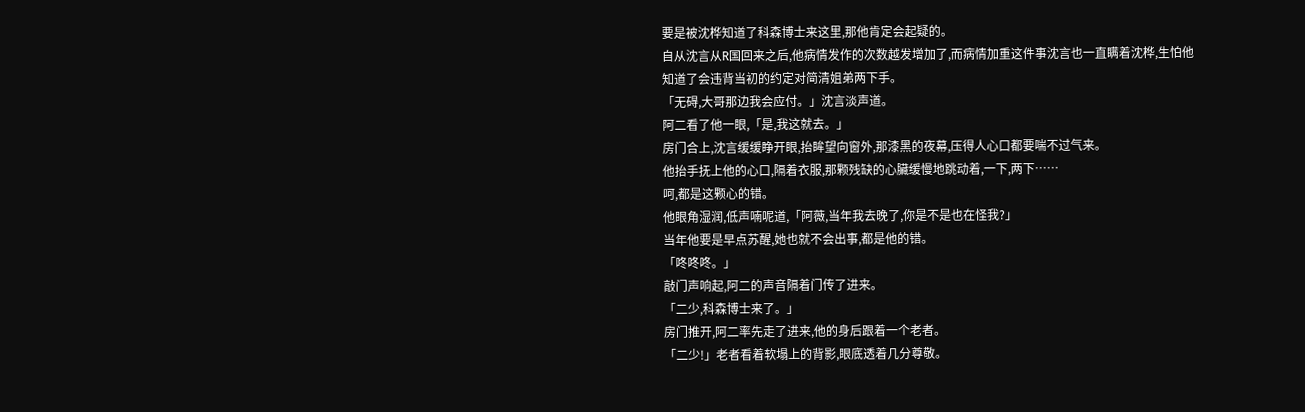要是被沈桦知道了科森博士来这里,那他肯定会起疑的。
自从沈言从R国回来之后,他病情发作的次数越发增加了,而病情加重这件事沈言也一直瞒着沈桦,生怕他知道了会违背当初的约定对简清姐弟两下手。
「无碍,大哥那边我会应付。」沈言淡声道。
阿二看了他一眼,「是,我这就去。」
房门合上,沈言缓缓睁开眼,抬眸望向窗外,那漆黑的夜幕,压得人心口都要喘不过气来。
他抬手抚上他的心口,隔着衣服,那颗残缺的心臟缓慢地跳动着,一下,两下……
呵,都是这颗心的错。
他眼角湿润,低声喃呢道,「阿薇,当年我去晚了,你是不是也在怪我?」
当年他要是早点苏醒,她也就不会出事,都是他的错。
「咚咚咚。」
敲门声响起,阿二的声音隔着门传了进来。
「二少,科森博士来了。」
房门推开,阿二率先走了进来,他的身后跟着一个老者。
「二少!」老者看着软塌上的背影,眼底透着几分尊敬。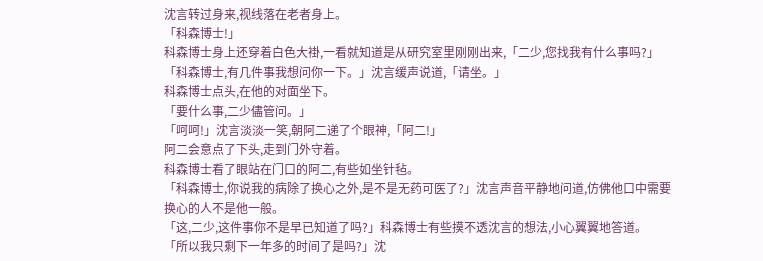沈言转过身来,视线落在老者身上。
「科森博士!」
科森博士身上还穿着白色大褂,一看就知道是从研究室里刚刚出来,「二少,您找我有什么事吗?」
「科森博士,有几件事我想问你一下。」沈言缓声说道,「请坐。」
科森博士点头,在他的对面坐下。
「要什么事,二少儘管问。」
「呵呵!」沈言淡淡一笑,朝阿二递了个眼神,「阿二!」
阿二会意点了下头,走到门外守着。
科森博士看了眼站在门口的阿二,有些如坐针毡。
「科森博士,你说我的病除了换心之外,是不是无药可医了?」沈言声音平静地问道,仿佛他口中需要换心的人不是他一般。
「这,二少,这件事你不是早已知道了吗?」科森博士有些摸不透沈言的想法,小心翼翼地答道。
「所以我只剩下一年多的时间了是吗?」沈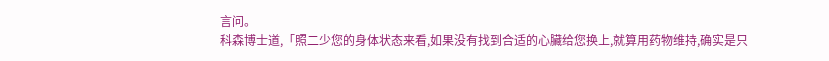言问。
科森博士道,「照二少您的身体状态来看,如果没有找到合适的心臟给您换上,就算用药物维持,确实是只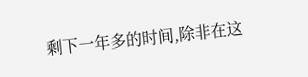剩下一年多的时间,除非在这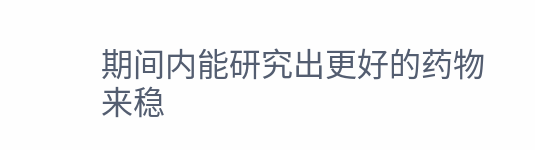期间内能研究出更好的药物来稳